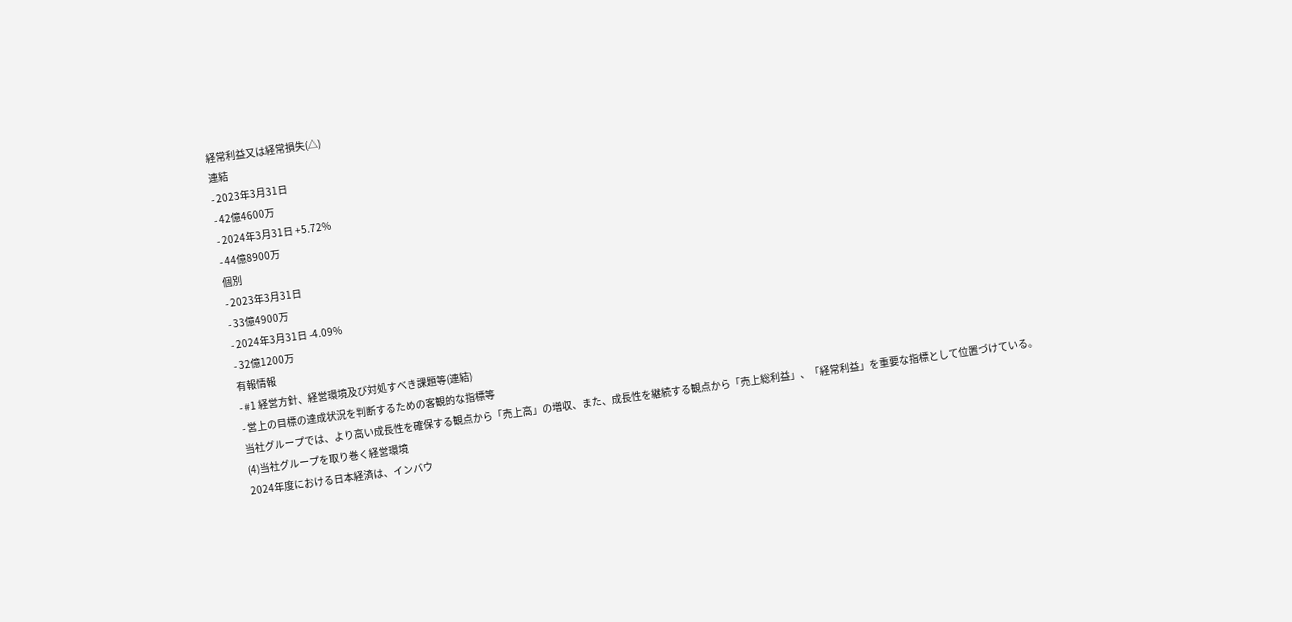経常利益又は経常損失(△)
連結
- 2023年3月31日
- 42億4600万
- 2024年3月31日 +5.72%
- 44億8900万
個別
- 2023年3月31日
- 33億4900万
- 2024年3月31日 -4.09%
- 32億1200万
有報情報
- #1 経営方針、経営環境及び対処すべき課題等(連結)
- 営上の目標の達成状況を判断するための客観的な指標等
当社グループでは、より高い成長性を確保する観点から「売上高」の増収、また、成長性を継続する観点から「売上総利益」、「経常利益」を重要な指標として位置づけている。
(4)当社グループを取り巻く経営環境
2024年度における日本経済は、インバウ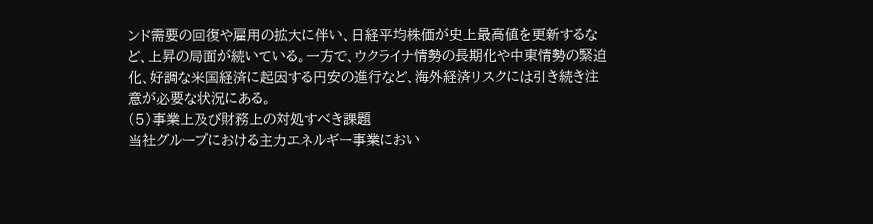ンド需要の回復や雇用の拡大に伴い、日経平均株価が史上最高値を更新するなど、上昇の局面が続いている。一方で、ウクライナ情勢の長期化や中東情勢の緊迫化、好調な米国経済に起因する円安の進行など、海外経済リスクには引き続き注意が必要な状況にある。
(5)事業上及び財務上の対処すべき課題
当社グループにおける主力エネルギー事業におい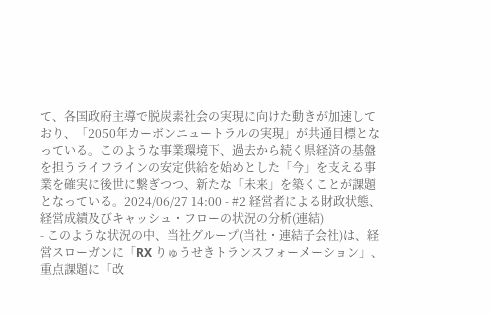て、各国政府主導で脱炭素社会の実現に向けた動きが加速しており、「2050年カーボンニュートラルの実現」が共通目標となっている。このような事業環境下、過去から続く県経済の基盤を担うライフラインの安定供給を始めとした「今」を支える事業を確実に後世に繋ぎつつ、新たな「未来」を築くことが課題となっている。2024/06/27 14:00 - #2 経営者による財政状態、経営成績及びキャッシュ・フローの状況の分析(連結)
- このような状況の中、当社グループ(当社・連結子会社)は、経営スローガンに「RX りゅうせきトランスフォーメーション」、重点課題に「改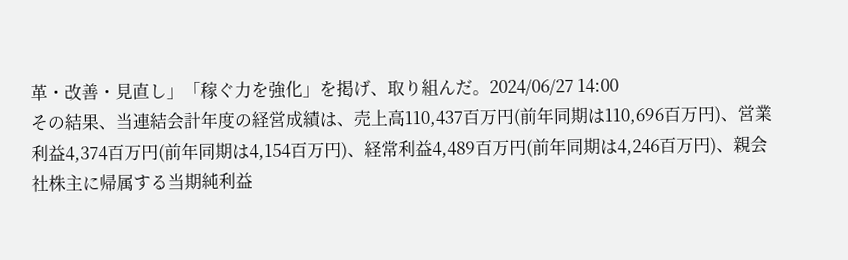革・改善・見直し」「稼ぐ力を強化」を掲げ、取り組んだ。2024/06/27 14:00
その結果、当連結会計年度の経営成績は、売上高110,437百万円(前年同期は110,696百万円)、営業利益4,374百万円(前年同期は4,154百万円)、経常利益4,489百万円(前年同期は4,246百万円)、親会社株主に帰属する当期純利益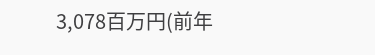3,078百万円(前年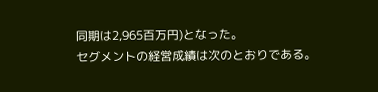同期は2,965百万円)となった。
セグメントの経営成績は次のとおりである。